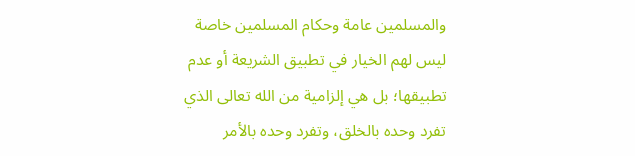والمسلمين عامة وحكام المسلمين خاصة ليس لهم الخيار في تطبيق الشريعة أو عدم تطبيقها؛ بل هي إلزامية من الله تعالى الذي تفرد وحده بالخلق، وتفرد وحده بالأمر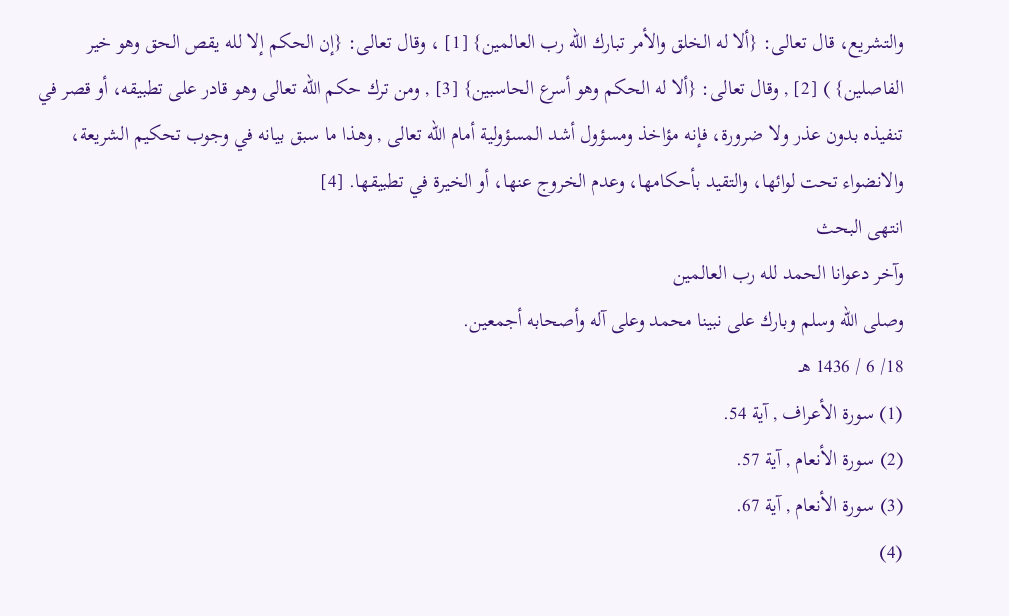والتشريع، قال تعالى: {ألا له الخلق والأمر تبارك الله رب العالمين} [1] ، وقال تعالى: {إن الحكم إلا لله يقص الحق وهو خير الفاصلين} ) [2] , وقال تعالى: {ألا له الحكم وهو أسرع الحاسبين} [3] , ومن ترك حكم الله تعالى وهو قادر على تطبيقه، أو قصر في تنفيذه بدون عذر ولا ضرورة، فإنه مؤاخذ ومسؤول أشد المسؤولية أمام الله تعالى , وهذا ما سبق بيانه في وجوب تحكيم الشريعة، والانضواء تحت لوائها، والتقيد بأحكامها، وعدم الخروج عنها، أو الخيرة في تطبيقها. [4]
انتهى البحث
وآخر دعوانا الحمد لله رب العالمين
وصلى الله وسلم وبارك على نبينا محمد وعلى آله وأصحابه أجمعين.
18/ 6 / 1436 هـ
(1) سورة الأعراف , آية 54.
(2) سورة الأنعام , آية 57.
(3) سورة الأنعام , آية 67.
(4)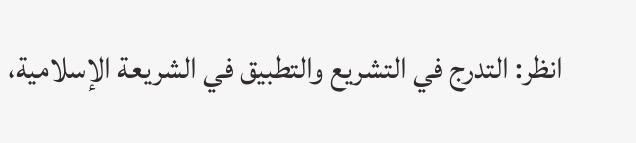انظر: التدرج في التشريع والتطبيق في الشريعة الإسلامية،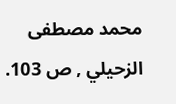محمد مصطفى الزحيلي , ص 103.